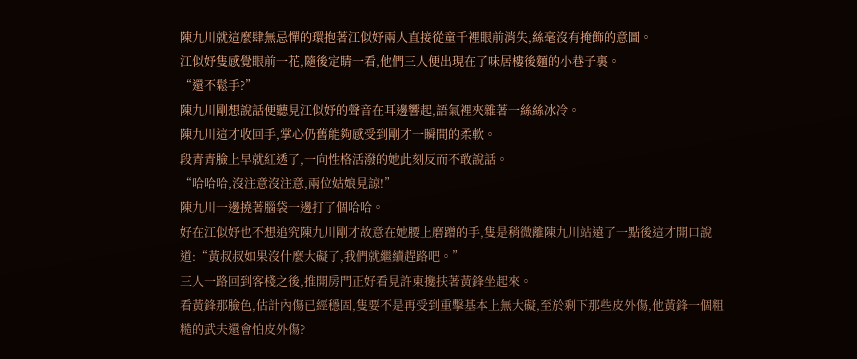陳九川就這麼肆無忌憚的環抱著江似妤兩人直接從童千裡眼前消失,絲毫沒有掩飾的意圖。
江似妤隻感覺眼前一花,隨後定睛一看,他們三人便出現在了味居樓後麵的小巷子裏。
“還不鬆手?”
陳九川剛想說話便聽見江似妤的聲音在耳邊響起,語氣裡夾雜著一絲絲冰冷。
陳九川這才收回手,掌心仍舊能夠感受到剛才一瞬間的柔軟。
段青青臉上早就紅透了,一向性格活潑的她此刻反而不敢說話。
“哈哈哈,沒注意沒注意,兩位姑娘見諒!”
陳九川一邊撓著腦袋一邊打了個哈哈。
好在江似妤也不想追究陳九川剛才故意在她腰上磨蹭的手,隻是稍微離陳九川站遠了一點後這才開口說道:“黃叔叔如果沒什麼大礙了,我們就繼續趕路吧。”
三人一路回到客棧之後,推開房門正好看見許東攙扶著黃鋒坐起來。
看黃鋒那臉色,估計內傷已經穩固,隻要不是再受到重擊基本上無大礙,至於剩下那些皮外傷,他黃鋒一個粗糙的武夫還會怕皮外傷?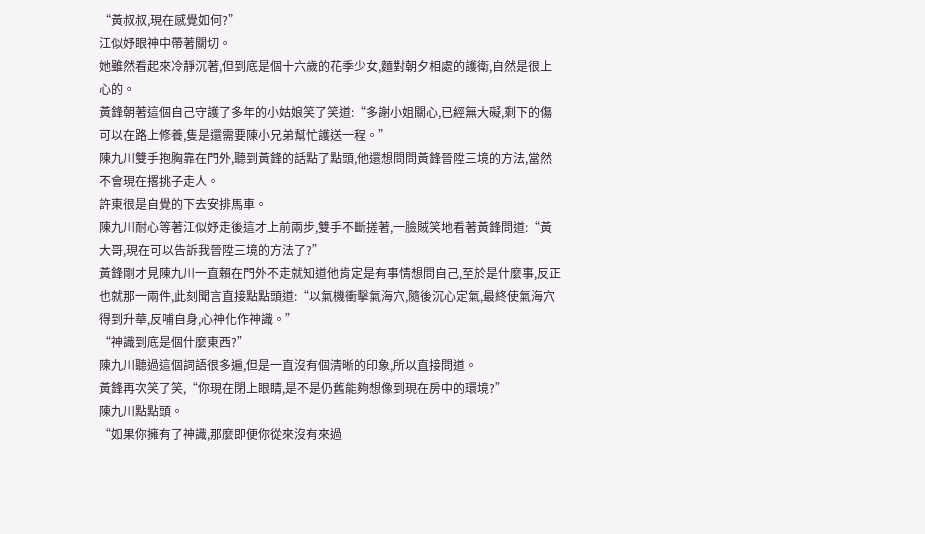“黃叔叔,現在感覺如何?”
江似妤眼神中帶著關切。
她雖然看起來冷靜沉著,但到底是個十六歲的花季少女,麵對朝夕相處的護衛,自然是很上心的。
黃鋒朝著這個自己守護了多年的小姑娘笑了笑道:“多謝小姐關心,已經無大礙,剩下的傷可以在路上修養,隻是還需要陳小兄弟幫忙護送一程。”
陳九川雙手抱胸靠在門外,聽到黃鋒的話點了點頭,他還想問問黃鋒晉陞三境的方法,當然不會現在撂挑子走人。
許東很是自覺的下去安排馬車。
陳九川耐心等著江似妤走後這才上前兩步,雙手不斷搓著,一臉賊笑地看著黃鋒問道:“黃大哥,現在可以告訴我晉陞三境的方法了?”
黃鋒剛才見陳九川一直賴在門外不走就知道他肯定是有事情想問自己,至於是什麼事,反正也就那一兩件,此刻聞言直接點點頭道:“以氣機衝擊氣海穴,隨後沉心定氣,最終使氣海穴得到升華,反哺自身,心神化作神識。”
“神識到底是個什麼東西?”
陳九川聽過這個詞語很多遍,但是一直沒有個清晰的印象,所以直接問道。
黃鋒再次笑了笑,“你現在閉上眼睛,是不是仍舊能夠想像到現在房中的環境?”
陳九川點點頭。
“如果你擁有了神識,那麼即便你從來沒有來過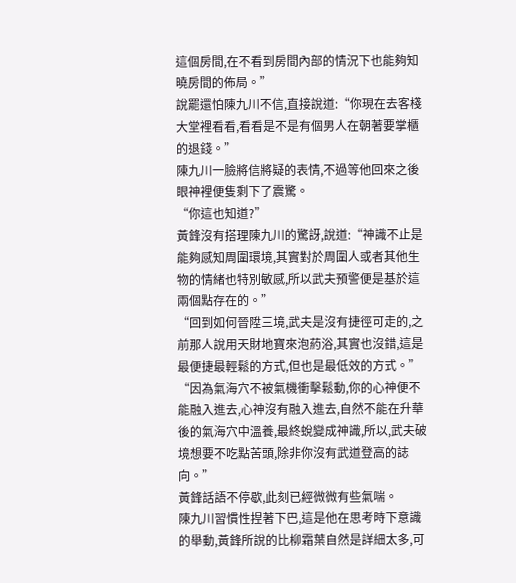這個房間,在不看到房間內部的情況下也能夠知曉房間的佈局。”
說罷還怕陳九川不信,直接說道:“你現在去客棧大堂裡看看,看看是不是有個男人在朝著要掌櫃的退錢。”
陳九川一臉將信將疑的表情,不過等他回來之後眼神裡便隻剩下了震驚。
“你這也知道?”
黃鋒沒有搭理陳九川的驚訝,說道:“神識不止是能夠感知周圍環境,其實對於周圍人或者其他生物的情緒也特別敏感,所以武夫預警便是基於這兩個點存在的。”
“回到如何晉陞三境,武夫是沒有捷徑可走的,之前那人說用天財地寶來泡葯浴,其實也沒錯,這是最便捷最輕鬆的方式,但也是最低效的方式。”
“因為氣海穴不被氣機衝擊鬆動,你的心神便不能融入進去,心神沒有融入進去,自然不能在升華後的氣海穴中溫養,最終蛻變成神識,所以,武夫破境想要不吃點苦頭,除非你沒有武道登高的誌向。”
黃鋒話語不停歇,此刻已經微微有些氣喘。
陳九川習慣性捏著下巴,這是他在思考時下意識的舉動,黃鋒所說的比柳霜葉自然是詳細太多,可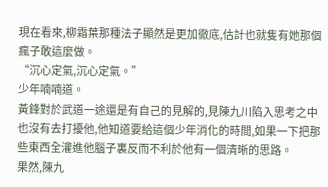現在看來,柳霜葉那種法子顯然是更加徹底,估計也就隻有她那個瘋子敢這麼做。
“沉心定氣,沉心定氣。”
少年喃喃道。
黃鋒對於武道一途還是有自己的見解的,見陳九川陷入思考之中也沒有去打擾他,他知道要給這個少年消化的時間,如果一下把那些東西全灌進他腦子裏反而不利於他有一個清晰的思路。
果然,陳九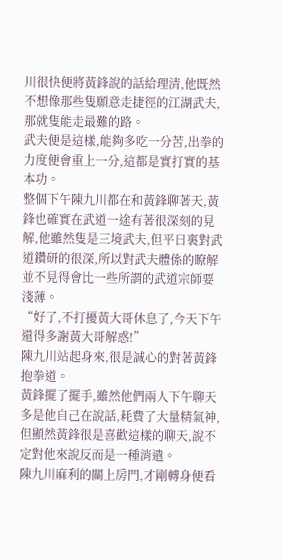川很快便將黃鋒說的話給理清,他既然不想像那些隻願意走捷徑的江湖武夫,那就隻能走最難的路。
武夫便是這樣,能夠多吃一分苦,出拳的力度便會重上一分,這都是實打實的基本功。
整個下午陳九川都在和黃鋒聊著天,黃鋒也確實在武道一途有著很深刻的見解,他雖然隻是三境武夫,但平日裏對武道鑽研的很深,所以對武夫體係的瞭解並不見得會比一些所謂的武道宗師要淺薄。
“好了,不打擾黃大哥休息了,今天下午還得多謝黃大哥解惑!”
陳九川站起身來,很是誠心的對著黃鋒抱拳道。
黃鋒擺了擺手,雖然他們兩人下午聊天多是他自己在說話,耗費了大量精氣神,但顯然黃鋒很是喜歡這樣的聊天,說不定對他來說反而是一種消遣。
陳九川麻利的關上房門,才剛轉身便看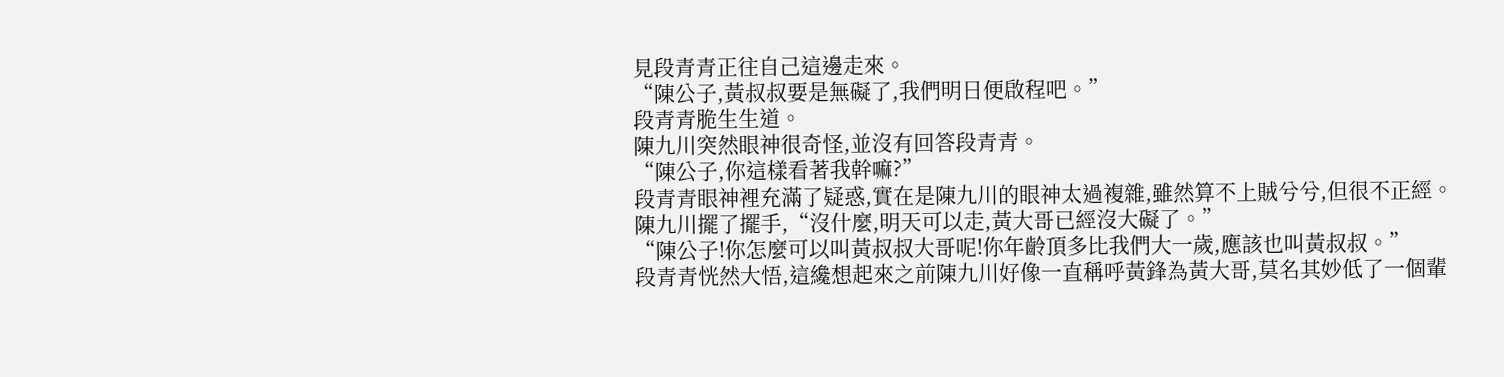見段青青正往自己這邊走來。
“陳公子,黃叔叔要是無礙了,我們明日便啟程吧。”
段青青脆生生道。
陳九川突然眼神很奇怪,並沒有回答段青青。
“陳公子,你這樣看著我幹嘛?”
段青青眼神裡充滿了疑惑,實在是陳九川的眼神太過複雜,雖然算不上賊兮兮,但很不正經。
陳九川擺了擺手,“沒什麼,明天可以走,黃大哥已經沒大礙了。”
“陳公子!你怎麼可以叫黃叔叔大哥呢!你年齡頂多比我們大一歲,應該也叫黃叔叔。”
段青青恍然大悟,這纔想起來之前陳九川好像一直稱呼黃鋒為黃大哥,莫名其妙低了一個輩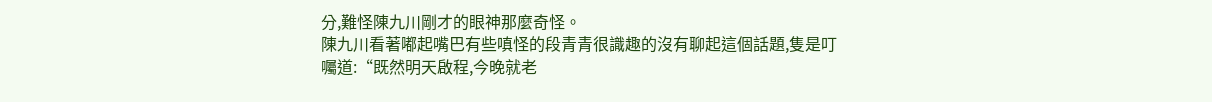分,難怪陳九川剛才的眼神那麼奇怪。
陳九川看著嘟起嘴巴有些嗔怪的段青青很識趣的沒有聊起這個話題,隻是叮囑道:“既然明天啟程,今晚就老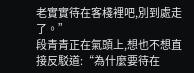老實實待在客棧裡吧,別到處走了。”
段青青正在氣頭上,想也不想直接反駁道:“為什麼要待在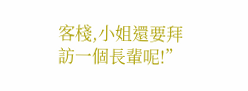客棧,小姐還要拜訪一個長輩呢!”